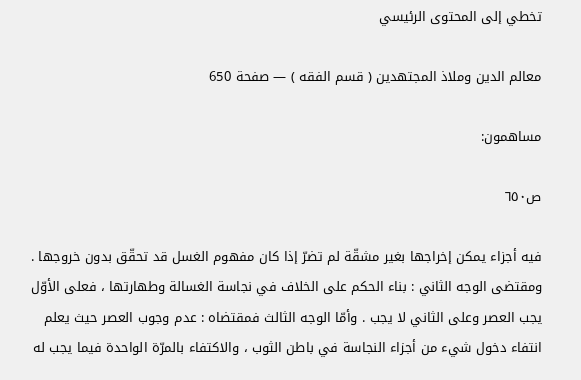تخطي إلى المحتوى الرئيسي

معالم الدين وملاذ المجتهدين ( قسم الفقه ) — صفحة 650

مساهمون:

ص٦٥٠

فيه أجزاء يمكن إخراجها بغير مشقّة لم تضرّ إذا كان مفهوم الغسل قد تحقّق بدون خروجها . ومقتضى الوجه الثاني : بناء الحكم على الخلاف في نجاسة الغسالة وطهارتها ، فعلى الأوّل يجب العصر وعلى الثاني لا يجب . وأمّا الوجه الثالث فمقتضاه : عدم وجوب العصر حيث يعلم انتفاء دخول شيء من أجزاء النجاسة في باطن الثوب ، والاكتفاء بالمرّة الواحدة فيما يجب له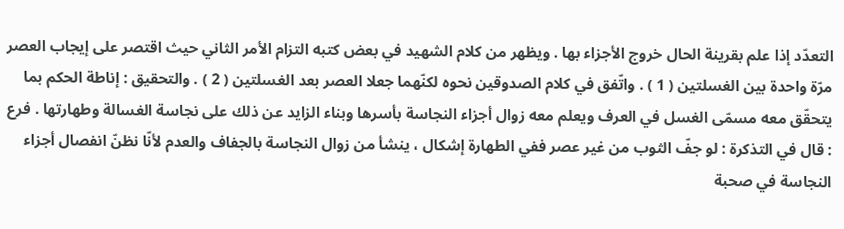التعدّد إذا علم بقرينة الحال خروج الأجزاء بها . ويظهر من كلام الشهيد في بعض كتبه التزام الأمر الثاني حيث اقتصر على إيجاب العصر مرّة واحدة بين الغسلتين ( 1 ) . واتّفق في كلام الصدوقين نحوه لكنّهما جعلا العصر بعد الغسلتين ( 2 ) . والتحقيق : إناطة الحكم بما يتحقّق معه مسمّى الغسل في العرف ويعلم معه زوال أجزاء النجاسة بأسرها وبناء الزايد عن ذلك على نجاسة الغسالة وطهارتها . فرع : قال في التذكرة : لو جفّ الثوب من غير عصر ففي الطهارة إشكال ، ينشأ من زوال النجاسة بالجفاف والعدم لأنّا نظنّ انفصال أجزاء النجاسة في صحبة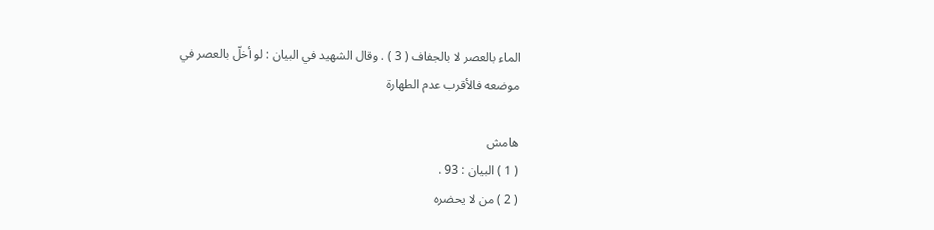الماء بالعصر لا بالجفاف ( 3 ) . وقال الشهيد في البيان : لو أخلّ بالعصر في موضعه فالأقرب عدم الطهارة

هامش
( 1 ) البيان : 93 .
( 2 ) من لا يحضره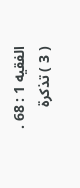الفقيه 1 : 68 .
( 3 ) تذكرة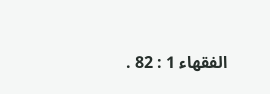الفقهاء 1 : 82 .